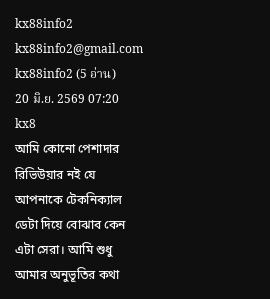kx88info2
kx88info2@gmail.com
kx88info2 (5 อ่าน)
20 มิ.ย. 2569 07:20
kx8
আমি কোনো পেশাদার রিভিউয়ার নই যে আপনাকে টেকনিক্যাল ডেটা দিয়ে বোঝাব কেন এটা সেরা। আমি শুধু আমার অনুভূতির কথা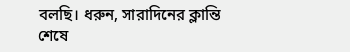বলছি। ধরুন, সারাদিনের ক্লান্তি শেষে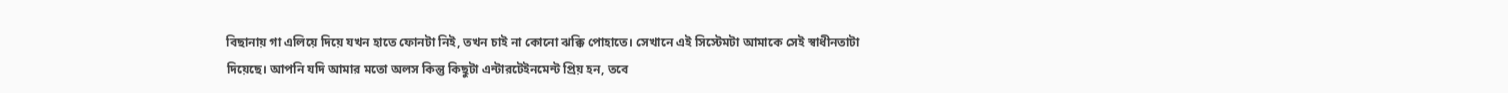বিছানায় গা এলিয়ে দিয়ে যখন হাতে ফোনটা নিই, তখন চাই না কোনো ঝক্কি পোহাতে। সেখানে এই সিস্টেমটা আমাকে সেই স্বাধীনতাটা দিয়েছে। আপনি যদি আমার মতো অলস কিন্তু কিছুটা এন্টারটেইনমেন্ট প্রিয় হন, তবে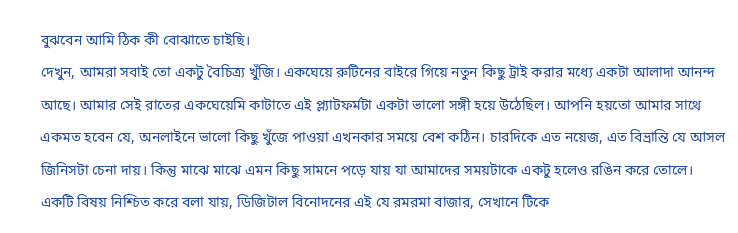বুঝবেন আমি ঠিক কী বোঝাতে চাইছি।
দেখুন, আমরা সবাই তো একটু বৈচিত্র্য খুঁজি। একঘেয়ে রুটিনের বাইরে গিয়ে নতুন কিছু ট্রাই করার মধ্যে একটা আলাদা আনন্দ আছে। আমার সেই রাতের একঘেয়েমি কাটাতে এই প্ল্যাটফর্মটা একটা ভালো সঙ্গী হয়ে উঠেছিল। আপনি হয়তো আমার সাথে একমত হবেন যে, অনলাইনে ভালো কিছু খুঁজে পাওয়া এখনকার সময়ে বেশ কঠিন। চারদিকে এত নয়েজ, এত বিভ্রান্তি যে আসল জিনিসটা চেনা দায়। কিন্তু মাঝে মাঝে এমন কিছু সামনে পড়ে যায় যা আমাদের সময়টাকে একটু হলেও রঙিন করে তোলে।
একটি বিষয় নিশ্চিত করে বলা যায়, ডিজিটাল বিনোদনের এই যে রমরমা বাজার, সেখানে টিকে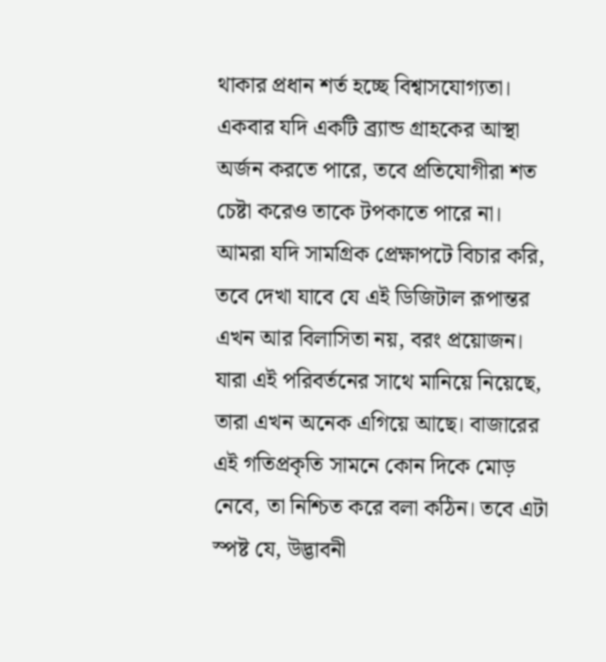থাকার প্রধান শর্ত হচ্ছে বিশ্বাসযোগ্যতা। একবার যদি একটি ব্র্যান্ড গ্রাহকের আস্থা অর্জন করতে পারে, তবে প্রতিযোগীরা শত চেষ্টা করেও তাকে টপকাতে পারে না। আমরা যদি সামগ্রিক প্রেক্ষাপটে বিচার করি, তবে দেখা যাবে যে এই ডিজিটাল রূপান্তর এখন আর বিলাসিতা নয়, বরং প্রয়োজন। যারা এই পরিবর্তনের সাথে মানিয়ে নিয়েছে, তারা এখন অনেক এগিয়ে আছে। বাজারের এই গতিপ্রকৃতি সামনে কোন দিকে মোড় নেবে, তা নিশ্চিত করে বলা কঠিন। তবে এটা স্পষ্ট যে, উদ্ভাবনী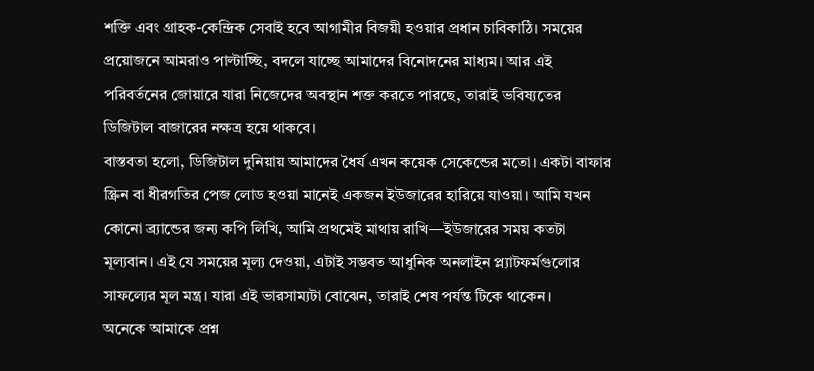শক্তি এবং গ্রাহক-কেন্দ্রিক সেবাই হবে আগামীর বিজয়ী হওয়ার প্রধান চাবিকাঠি। সময়ের প্রয়োজনে আমরাও পাল্টাচ্ছি, বদলে যাচ্ছে আমাদের বিনোদনের মাধ্যম। আর এই পরিবর্তনের জোয়ারে যারা নিজেদের অবস্থান শক্ত করতে পারছে, তারাই ভবিষ্যতের ডিজিটাল বাজারের নক্ষত্র হয়ে থাকবে।
বাস্তবতা হলো, ডিজিটাল দুনিয়ায় আমাদের ধৈর্য এখন কয়েক সেকেন্ডের মতো। একটা বাফার স্ক্রিন বা ধীরগতির পেজ লোড হওয়া মানেই একজন ইউজারের হারিয়ে যাওয়া। আমি যখন কোনো ব্র্যান্ডের জন্য কপি লিখি, আমি প্রথমেই মাথায় রাখি—ইউজারের সময় কতটা মূল্যবান। এই যে সময়ের মূল্য দেওয়া, এটাই সম্ভবত আধুনিক অনলাইন প্ল্যাটফর্মগুলোর সাফল্যের মূল মন্ত্র। যারা এই ভারসাম্যটা বোঝেন, তারাই শেষ পর্যন্ত টিকে থাকেন।
অনেকে আমাকে প্রশ্ন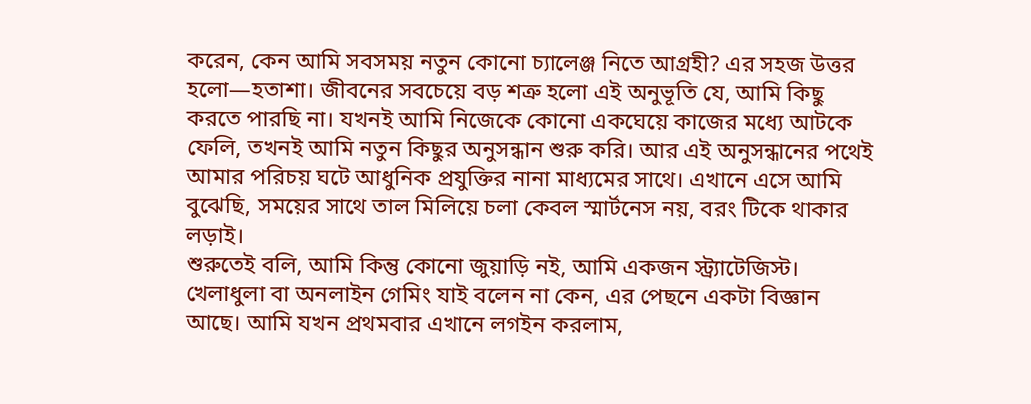করেন, কেন আমি সবসময় নতুন কোনো চ্যালেঞ্জ নিতে আগ্রহী? এর সহজ উত্তর হলো—হতাশা। জীবনের সবচেয়ে বড় শত্রু হলো এই অনুভূতি যে, আমি কিছু করতে পারছি না। যখনই আমি নিজেকে কোনো একঘেয়ে কাজের মধ্যে আটকে ফেলি, তখনই আমি নতুন কিছুর অনুসন্ধান শুরু করি। আর এই অনুসন্ধানের পথেই আমার পরিচয় ঘটে আধুনিক প্রযুক্তির নানা মাধ্যমের সাথে। এখানে এসে আমি বুঝেছি, সময়ের সাথে তাল মিলিয়ে চলা কেবল স্মার্টনেস নয়, বরং টিকে থাকার লড়াই।
শুরুতেই বলি, আমি কিন্তু কোনো জুয়াড়ি নই, আমি একজন স্ট্র্যাটেজিস্ট। খেলাধুলা বা অনলাইন গেমিং যাই বলেন না কেন, এর পেছনে একটা বিজ্ঞান আছে। আমি যখন প্রথমবার এখানে লগইন করলাম,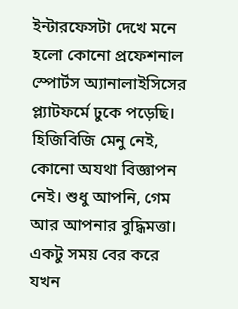ইন্টারফেসটা দেখে মনে হলো কোনো প্রফেশনাল স্পোর্টস অ্যানালাইসিসের প্ল্যাটফর্মে ঢুকে পড়েছি। হিজিবিজি মেনু নেই, কোনো অযথা বিজ্ঞাপন নেই। শুধু আপনি, গেম আর আপনার বুদ্ধিমত্তা।
একটু সময় বের করে যখন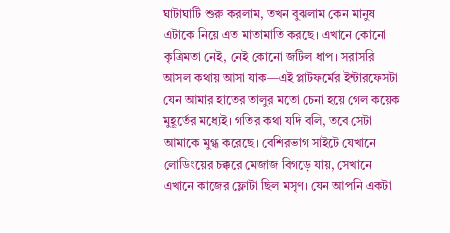ঘাটাঘাটি শুরু করলাম, তখন বুঝলাম কেন মানুষ এটাকে নিয়ে এত মাতামাতি করছে। এখানে কোনো কৃত্রিমতা নেই, নেই কোনো জটিল ধাপ। সরাসরি আসল কথায় আসা যাক—এই প্লাটফর্মের ইন্টারফেসটা যেন আমার হাতের তালুর মতো চেনা হয়ে গেল কয়েক মুহূর্তের মধ্যেই। গতির কথা যদি বলি, তবে সেটা আমাকে মুগ্ধ করেছে। বেশিরভাগ সাইটে যেখানে লোডিংয়ের চক্করে মেজাজ বিগড়ে যায়, সেখানে এখানে কাজের ফ্লোটা ছিল মসৃণ। যেন আপনি একটা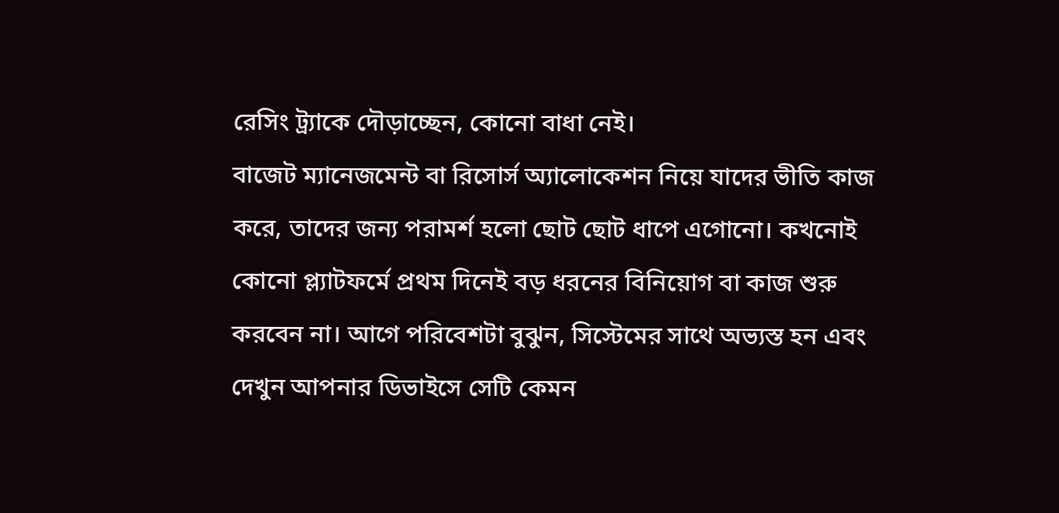রেসিং ট্র্যাকে দৌড়াচ্ছেন, কোনো বাধা নেই।
বাজেট ম্যানেজমেন্ট বা রিসোর্স অ্যালোকেশন নিয়ে যাদের ভীতি কাজ করে, তাদের জন্য পরামর্শ হলো ছোট ছোট ধাপে এগোনো। কখনোই কোনো প্ল্যাটফর্মে প্রথম দিনেই বড় ধরনের বিনিয়োগ বা কাজ শুরু করবেন না। আগে পরিবেশটা বুঝুন, সিস্টেমের সাথে অভ্যস্ত হন এবং দেখুন আপনার ডিভাইসে সেটি কেমন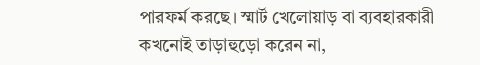পারফর্ম করছে। স্মার্ট খেলোয়াড় বা ব্যবহারকারী কখনোই তাড়াহুড়ো করেন না,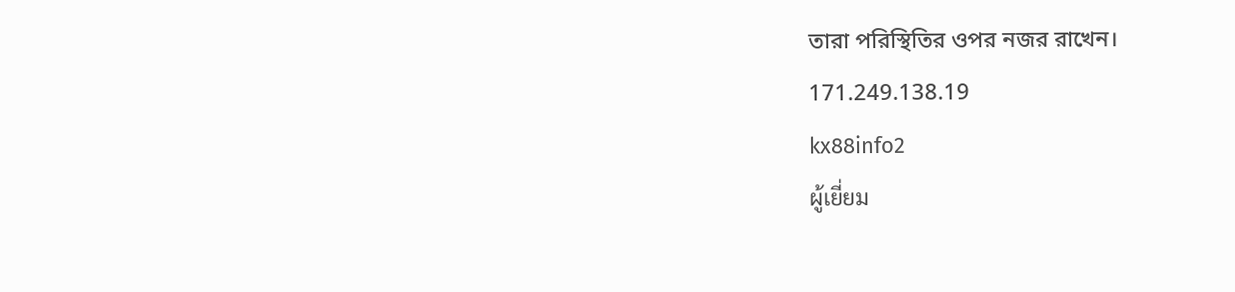তারা পরিস্থিতির ওপর নজর রাখেন।
171.249.138.19
kx88info2
ผู้เยี่ยม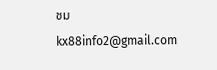ชม
kx88info2@gmail.com